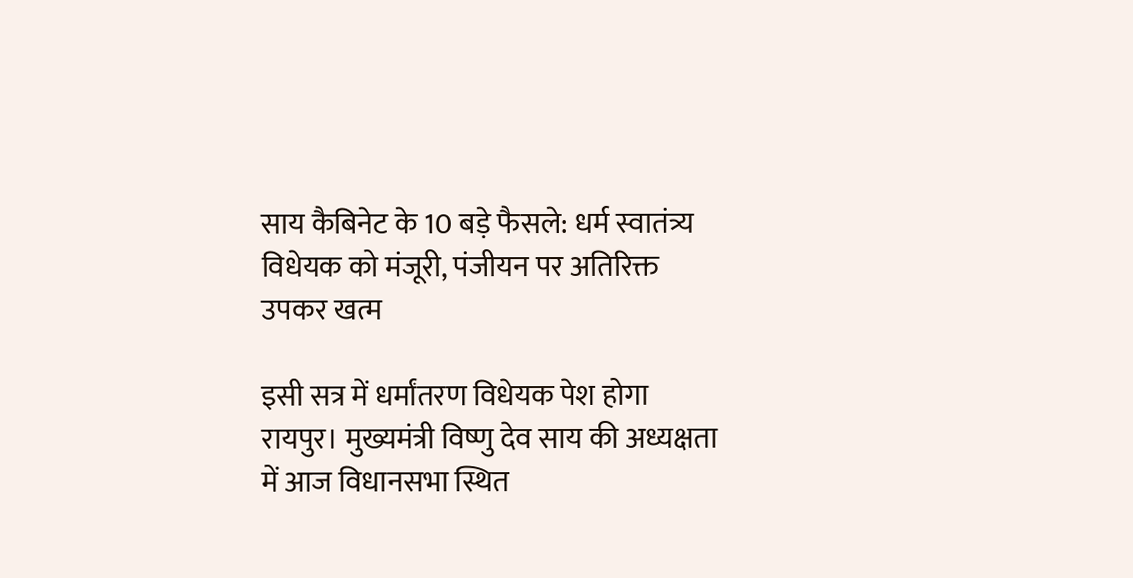साय कैबिनेट के 10 बड़े फैसले: धर्म स्वातंत्र्य विधेयक को मंजूरी, पंजीयन पर अतिरिक्त उपकर खत्म

इसी सत्र में धर्मांतरण विधेयक पेश होगा
रायपुर। मुख्यमंत्री विष्णु देव साय की अध्यक्षता में आज विधानसभा स्थित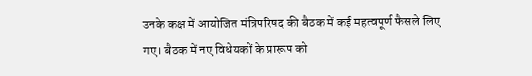उनके कक्ष में आयोजित मंत्रिपरिषद की बैठक में कई महत्वपूर्ण फैसले लिए गए। बैठक में नए विधेयकों के प्रारूप को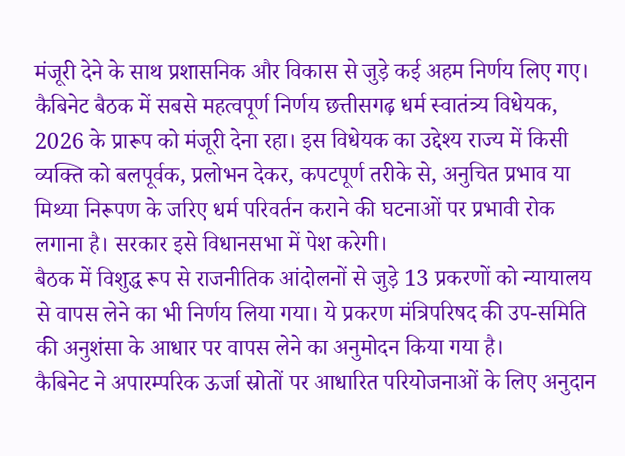मंजूरी देने के साथ प्रशासनिक और विकास से जुड़े कई अहम निर्णय लिए गए।
कैबिनेट बैठक में सबसे महत्वपूर्ण निर्णय छत्तीसगढ़ धर्म स्वातंत्र्य विधेयक, 2026 के प्रारूप को मंजूरी देना रहा। इस विधेयक का उद्देश्य राज्य में किसी व्यक्ति को बलपूर्वक, प्रलोभन देकर, कपटपूर्ण तरीके से, अनुचित प्रभाव या मिथ्या निरूपण के जरिए धर्म परिवर्तन कराने की घटनाओं पर प्रभावी रोक लगाना है। सरकार इसे विधानसभा में पेश करेगी।
बैठक में विशुद्ध रूप से राजनीतिक आंदोलनों से जुड़े 13 प्रकरणों को न्यायालय से वापस लेने का भी निर्णय लिया गया। ये प्रकरण मंत्रिपरिषद की उप-समिति की अनुशंसा के आधार पर वापस लेने का अनुमोदन किया गया है।
कैबिनेट ने अपारम्परिक ऊर्जा स्रोतों पर आधारित परियोजनाओं के लिए अनुदान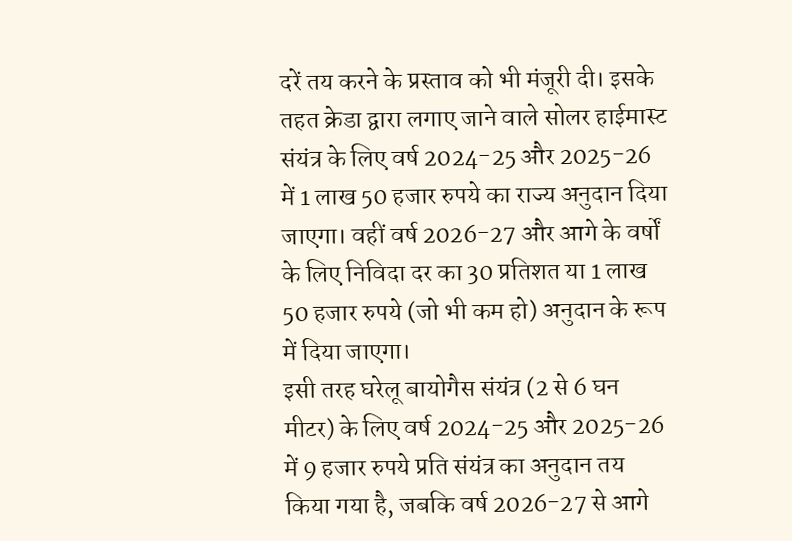दरें तय करने के प्रस्ताव को भी मंजूरी दी। इसके तहत क्रेडा द्वारा लगाए जाने वाले सोलर हाईमास्ट संयंत्र के लिए वर्ष 2024-25 और 2025-26 में 1 लाख 50 हजार रुपये का राज्य अनुदान दिया जाएगा। वहीं वर्ष 2026-27 और आगे के वर्षों के लिए निविदा दर का 30 प्रतिशत या 1 लाख 50 हजार रुपये (जो भी कम हो) अनुदान के रूप में दिया जाएगा।
इसी तरह घरेलू बायोगैस संयंत्र (2 से 6 घन मीटर) के लिए वर्ष 2024-25 और 2025-26 में 9 हजार रुपये प्रति संयंत्र का अनुदान तय किया गया है, जबकि वर्ष 2026-27 से आगे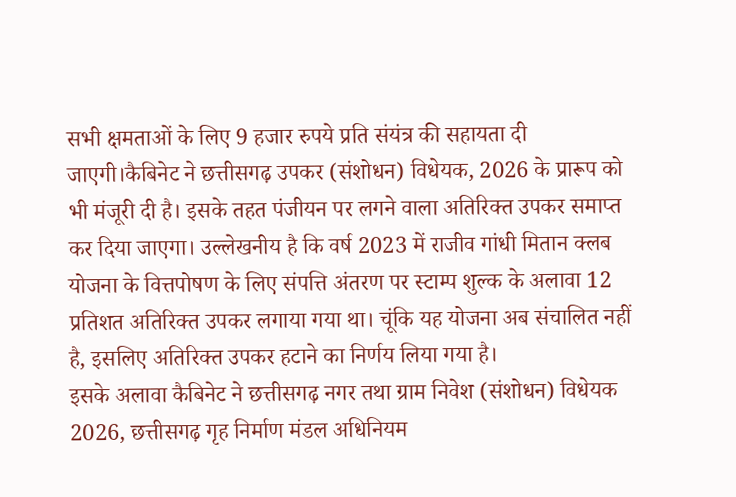सभी क्षमताओं के लिए 9 हजार रुपये प्रति संयंत्र की सहायता दी जाएगी।कैबिनेट ने छत्तीसगढ़ उपकर (संशोधन) विधेयक, 2026 के प्रारूप को भी मंजूरी दी है। इसके तहत पंजीयन पर लगने वाला अतिरिक्त उपकर समाप्त कर दिया जाएगा। उल्लेखनीय है कि वर्ष 2023 में राजीव गांधी मितान क्लब योजना के वित्तपोषण के लिए संपत्ति अंतरण पर स्टाम्प शुल्क के अलावा 12 प्रतिशत अतिरिक्त उपकर लगाया गया था। चूंकि यह योजना अब संचालित नहीं है, इसलिए अतिरिक्त उपकर हटाने का निर्णय लिया गया है।
इसके अलावा कैबिनेट ने छत्तीसगढ़ नगर तथा ग्राम निवेश (संशोधन) विधेयक 2026, छत्तीसगढ़ गृह निर्माण मंडल अधिनियम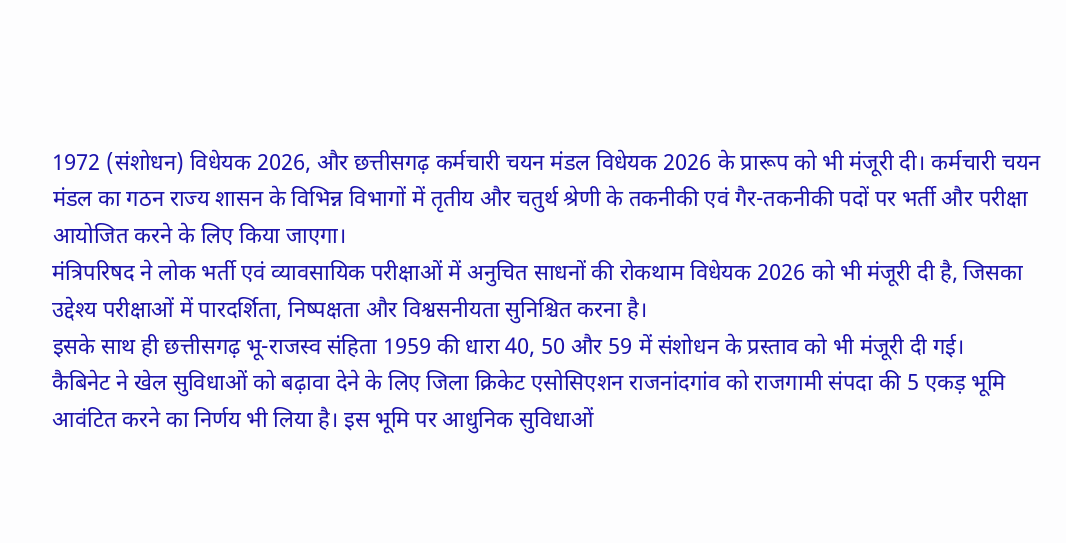1972 (संशोधन) विधेयक 2026, और छत्तीसगढ़ कर्मचारी चयन मंडल विधेयक 2026 के प्रारूप को भी मंजूरी दी। कर्मचारी चयन मंडल का गठन राज्य शासन के विभिन्न विभागों में तृतीय और चतुर्थ श्रेणी के तकनीकी एवं गैर-तकनीकी पदों पर भर्ती और परीक्षा आयोजित करने के लिए किया जाएगा।
मंत्रिपरिषद ने लोक भर्ती एवं व्यावसायिक परीक्षाओं में अनुचित साधनों की रोकथाम विधेयक 2026 को भी मंजूरी दी है, जिसका उद्देश्य परीक्षाओं में पारदर्शिता, निष्पक्षता और विश्वसनीयता सुनिश्चित करना है।
इसके साथ ही छत्तीसगढ़ भू-राजस्व संहिता 1959 की धारा 40, 50 और 59 में संशोधन के प्रस्ताव को भी मंजूरी दी गई।
कैबिनेट ने खेल सुविधाओं को बढ़ावा देने के लिए जिला क्रिकेट एसोसिएशन राजनांदगांव को राजगामी संपदा की 5 एकड़ भूमि आवंटित करने का निर्णय भी लिया है। इस भूमि पर आधुनिक सुविधाओं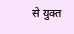से युक्त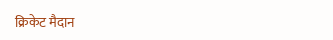क्रिकेट मैदान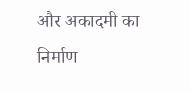और अकादमी का निर्माण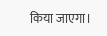किया जाएगा।